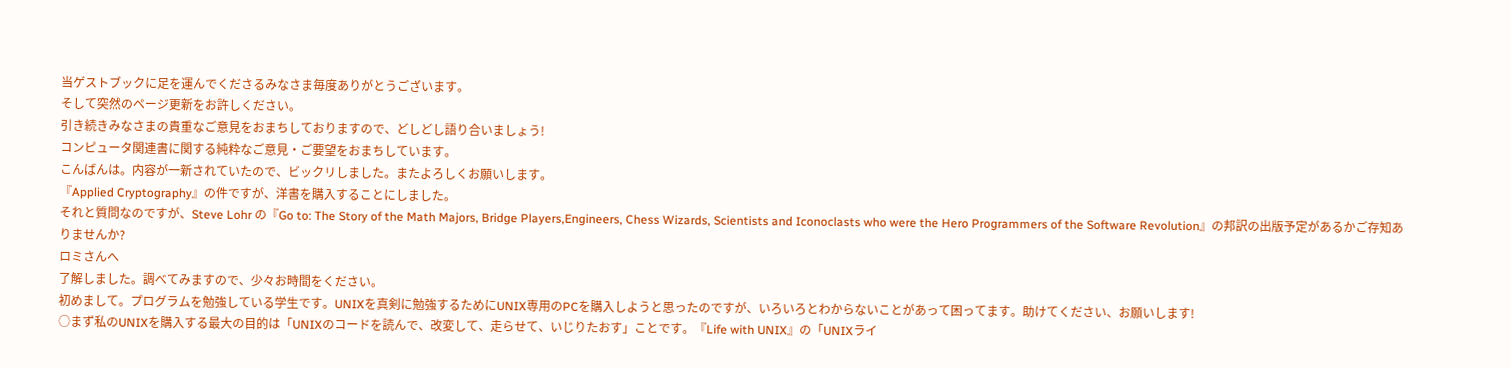当ゲストブックに足を運んでくださるみなさま毎度ありがとうございます。
そして突然のページ更新をお許しください。
引き続きみなさまの貴重なご意見をおまちしておりますので、どしどし語り合いましょう!
コンピュータ関連書に関する純粋なご意見・ご要望をおまちしています。
こんばんは。内容が一新されていたので、ビックリしました。またよろしくお願いします。
『Applied Cryptography』の件ですが、洋書を購入することにしました。
それと質問なのですが、Steve Lohr の『Go to: The Story of the Math Majors, Bridge Players,Engineers, Chess Wizards, Scientists and Iconoclasts who were the Hero Programmers of the Software Revolution』の邦訳の出版予定があるかご存知ありませんか?
ロミさんへ
了解しました。調べてみますので、少々お時間をください。
初めまして。プログラムを勉強している学生です。UNIXを真剣に勉強するためにUNIX専用のPCを購入しようと思ったのですが、いろいろとわからないことがあって困ってます。助けてください、お願いします!
○まず私のUNIXを購入する最大の目的は「UNIXのコードを読んで、改変して、走らせて、いじりたおす」ことです。『Life with UNIX』の「UNIXライ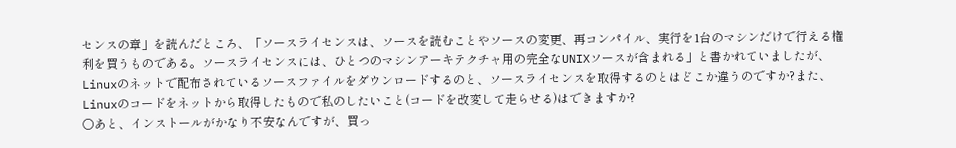センスの章」を読んだところ、「ソースライセンスは、ソースを読むことやソースの変更、再コンパイル、実行を1台のマシンだけで行える権利を買うものである。ソースライセンスには、ひとつのマシンアーキテクチャ用の完全なUNIXソースが含まれる」と書かれていましたが、Linuxのネットで配布されているソースファイルをダウンロードするのと、ソースライセンスを取得するのとはどこか違うのですか?また、Linuxのコードをネットから取得したもので私のしたいこと(コードを改変して走らせる)はできますか?
○あと、インストールがかなり不安なんですが、買っ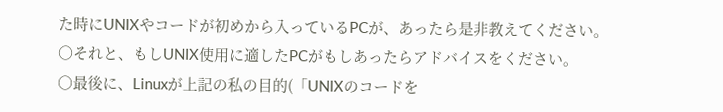た時にUNIXやコードが初めから入っているPCが、あったら是非教えてください。
○それと、もしUNIX使用に適したPCがもしあったらアドバイスをください。
○最後に、Linuxが上記の私の目的(「UNIXのコードを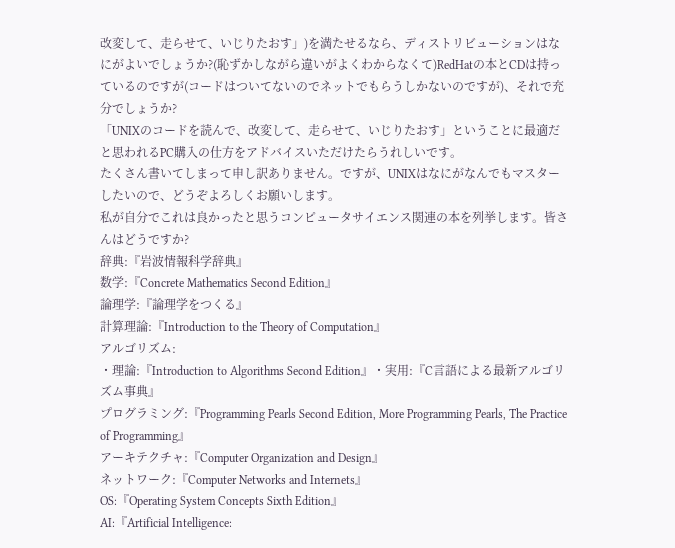改変して、走らせて、いじりたおす」)を満たせるなら、ディストリビューションはなにがよいでしょうか?(恥ずかしながら違いがよくわからなくて)RedHatの本とCDは持っているのですが(コードはついてないのでネットでもらうしかないのですが)、それで充分でしょうか?
「UNIXのコードを読んで、改変して、走らせて、いじりたおす」ということに最適だと思われるPC購入の仕方をアドバイスいただけたらうれしいです。
たくさん書いてしまって申し訳ありません。ですが、UNIXはなにがなんでもマスターしたいので、どうぞよろしくお願いします。
私が自分でこれは良かったと思うコンピュータサイエンス関連の本を列挙します。皆さんはどうですか?
辞典:『岩波情報科学辞典』
数学:『Concrete Mathematics Second Edition』
論理学:『論理学をつくる』
計算理論:『Introduction to the Theory of Computation』
アルゴリズム:
・理論:『Introduction to Algorithms Second Edition』・実用:『C言語による最新アルゴリズム事典』
プログラミング:『Programming Pearls Second Edition, More Programming Pearls, The Practice of Programming』
アーキテクチャ:『Computer Organization and Design』
ネットワーク:『Computer Networks and Internets』
OS:『Operating System Concepts Sixth Edition』
AI:『Artificial Intelligence: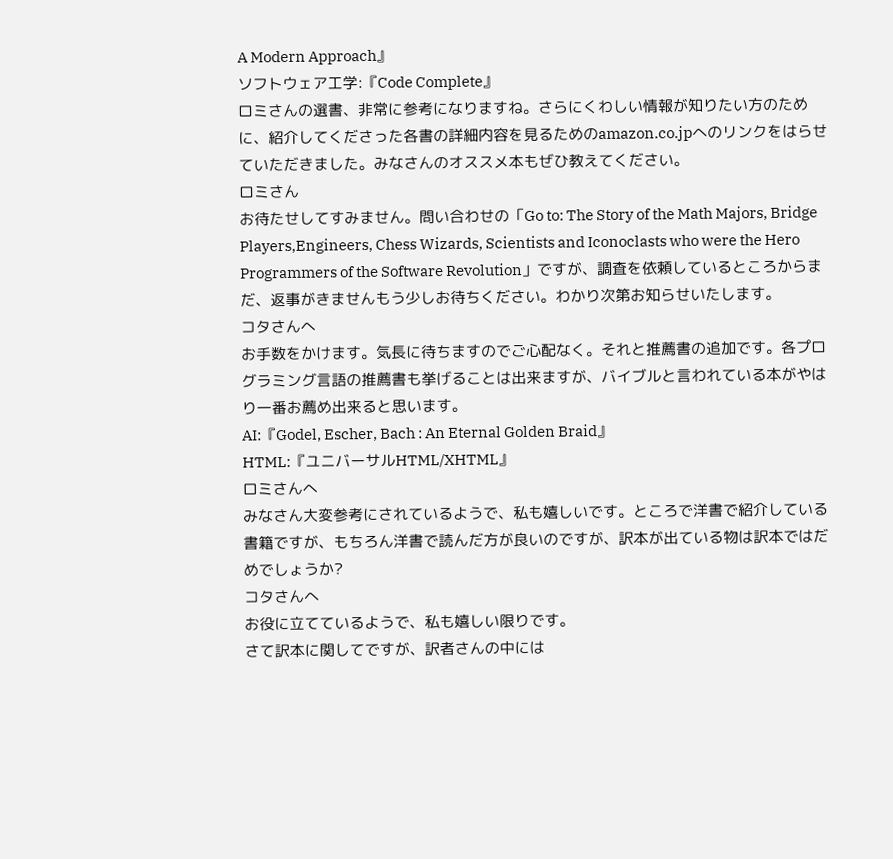A Modern Approach』
ソフトウェア工学:『Code Complete』
ロミさんの選書、非常に参考になりますね。さらにくわしい情報が知りたい方のために、紹介してくださった各書の詳細内容を見るためのamazon.co.jpへのリンクをはらせていただきました。みなさんのオススメ本もぜひ教えてください。
ロミさん
お待たせしてすみません。問い合わせの「Go to: The Story of the Math Majors, Bridge Players,Engineers, Chess Wizards, Scientists and Iconoclasts who were the Hero Programmers of the Software Revolution」ですが、調査を依頼しているところからまだ、返事がきませんもう少しお待ちください。わかり次第お知らせいたします。
コタさんへ
お手数をかけます。気長に待ちますのでご心配なく。それと推薦書の追加です。各プログラミング言語の推薦書も挙げることは出来ますが、バイブルと言われている本がやはり一番お薦め出来ると思います。
AI:『Godel, Escher, Bach : An Eternal Golden Braid』
HTML:『ユニバーサルHTML/XHTML』
ロミさんへ
みなさん大変参考にされているようで、私も嬉しいです。ところで洋書で紹介している書籍ですが、もちろん洋書で読んだ方が良いのですが、訳本が出ている物は訳本ではだめでしょうか?
コタさんへ
お役に立てているようで、私も嬉しい限りです。
さて訳本に関してですが、訳者さんの中には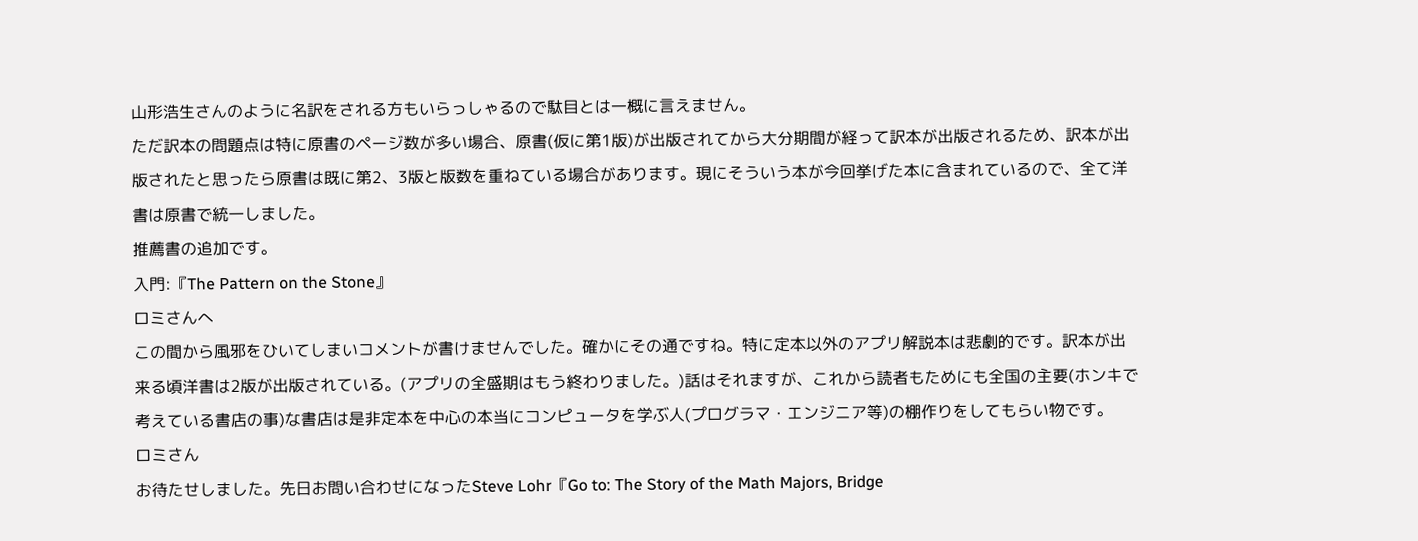山形浩生さんのように名訳をされる方もいらっしゃるので駄目とは一概に言えません。
ただ訳本の問題点は特に原書のページ数が多い場合、原書(仮に第1版)が出版されてから大分期間が経って訳本が出版されるため、訳本が出版されたと思ったら原書は既に第2、3版と版数を重ねている場合があります。現にそういう本が今回挙げた本に含まれているので、全て洋書は原書で統一しました。
推薦書の追加です。
入門:『The Pattern on the Stone』
ロミさんへ
この間から風邪をひいてしまいコメントが書けませんでした。確かにその通ですね。特に定本以外のアプリ解説本は悲劇的です。訳本が出来る頃洋書は2版が出版されている。(アプリの全盛期はもう終わりました。)話はそれますが、これから読者もためにも全国の主要(ホンキで考えている書店の事)な書店は是非定本を中心の本当にコンピュータを学ぶ人(プログラマ・エンジニア等)の棚作りをしてもらい物です。
ロミさん
お待たせしました。先日お問い合わせになったSteve Lohr『Go to: The Story of the Math Majors, Bridge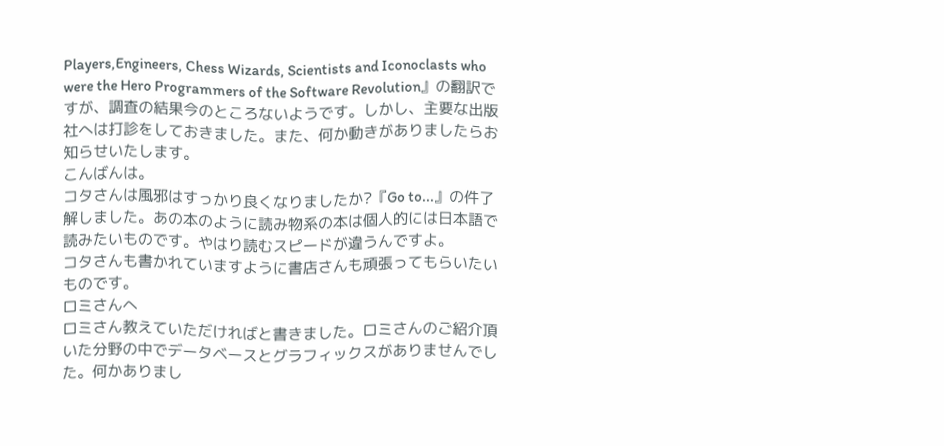Players,Engineers, Chess Wizards, Scientists and Iconoclasts who were the Hero Programmers of the Software Revolution』の翻訳ですが、調査の結果今のところないようです。しかし、主要な出版社へは打診をしておきました。また、何か動きがありましたらお知らせいたします。
こんばんは。
コタさんは風邪はすっかり良くなりましたか?『Go to...』の件了解しました。あの本のように読み物系の本は個人的には日本語で読みたいものです。やはり読むスピードが違うんですよ。
コタさんも書かれていますように書店さんも頑張ってもらいたいものです。
ロミさんへ
ロミさん教えていただければと書きました。ロミさんのご紹介頂いた分野の中でデータベースとグラフィックスがありませんでした。何かありまし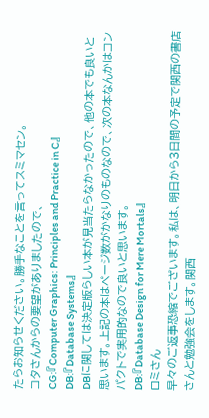たらお知らせください。勝手なことを言ってスミマセン。
コタさんからの要望がありましたので、
CG:『Computer Graphics: Principles and Practice in C』
DB:『Database Systems』
DBに関しては決定版らしい本が見当たらなかったので、他の本でも良いと思います。上記の本はページ数がかなりのものなので、次の本なんかはコンパクトで実用的なので良いと思います。
DB:『Database Design for Mere Mortals』
ロミさん
早々のご返事恐縮でございます。私は、明日から3日間の予定で関西の書店さんと勉強会をします。関西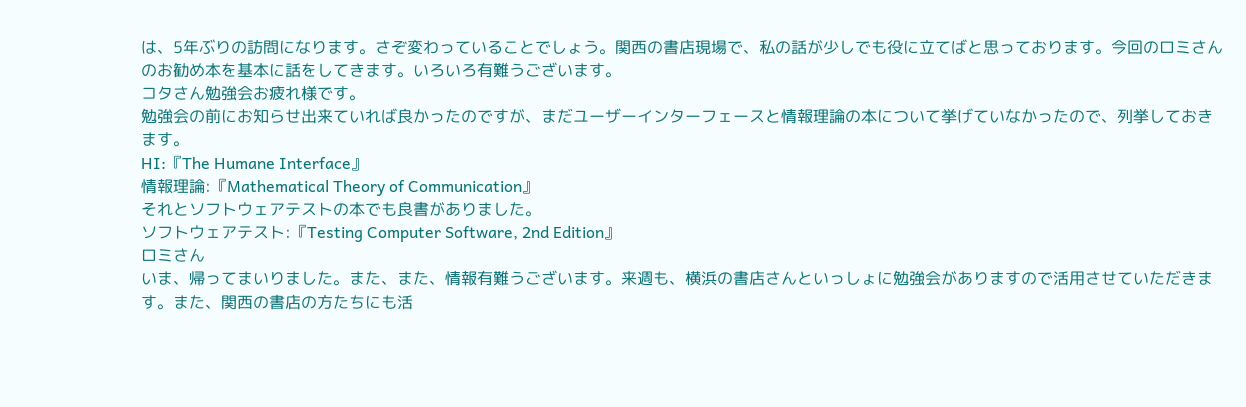は、5年ぶりの訪問になります。さぞ変わっていることでしょう。関西の書店現場で、私の話が少しでも役に立てばと思っております。今回のロミさんのお勧め本を基本に話をしてきます。いろいろ有難うございます。
コタさん勉強会お疲れ様です。
勉強会の前にお知らせ出来ていれば良かったのですが、まだユーザーインターフェースと情報理論の本について挙げていなかったので、列挙しておきます。
HI:『The Humane Interface』
情報理論:『Mathematical Theory of Communication』
それとソフトウェアテストの本でも良書がありました。
ソフトウェアテスト:『Testing Computer Software, 2nd Edition』
ロミさん
いま、帰ってまいりました。また、また、情報有難うございます。来週も、横浜の書店さんといっしょに勉強会がありますので活用させていただきます。また、関西の書店の方たちにも活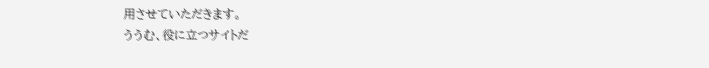用させていただきます。
ううむ、役に立つサイトだ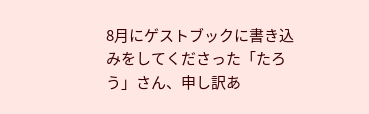8月にゲストブックに書き込みをしてくださった「たろう」さん、申し訳あ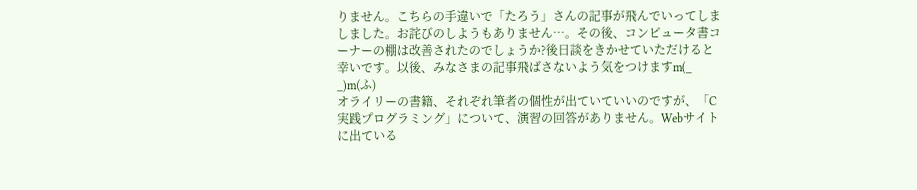りません。こちらの手違いで「たろう」さんの記事が飛んでいってしましました。お詫びのしようもありません…。その後、コンピュータ書コーナーの棚は改善されたのでしょうか?後日談をきかせていただけると幸いです。以後、みなさまの記事飛ばさないよう気をつけますm(_ _)m(ふ)
オライリーの書籍、それぞれ筆者の個性が出ていていいのですが、「C実践プログラミング」について、演習の回答がありません。Webサイトに出ている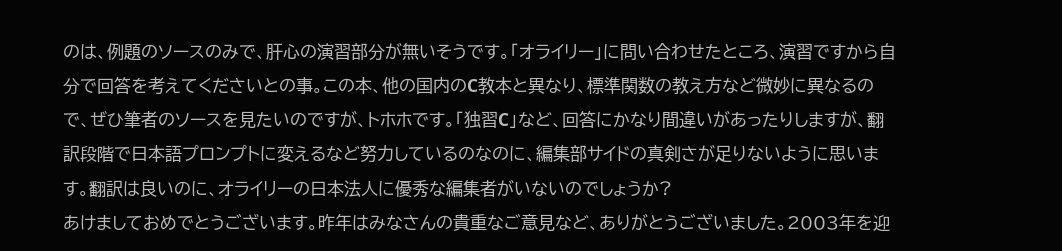のは、例題のソースのみで、肝心の演習部分が無いそうです。「オライリー」に問い合わせたところ、演習ですから自分で回答を考えてくださいとの事。この本、他の国内のC教本と異なり、標準関数の教え方など微妙に異なるので、ぜひ筆者のソースを見たいのですが、トホホです。「独習C」など、回答にかなり間違いがあったりしますが、翻訳段階で日本語プロンプトに変えるなど努力しているのなのに、編集部サイドの真剣さが足りないように思います。翻訳は良いのに、オライリーの日本法人に優秀な編集者がいないのでしょうか?
あけましておめでとうございます。昨年はみなさんの貴重なご意見など、ありがとうございました。2003年を迎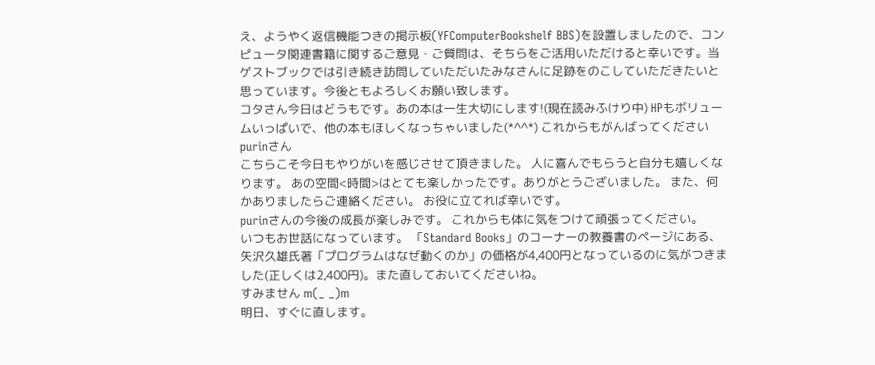え、ようやく返信機能つきの掲示板(YFComputerBookshelf BBS)を設置しましたので、コンピュータ関連書籍に関するご意見・ご質問は、そちらをご活用いただけると幸いです。当ゲストブックでは引き続き訪問していただいたみなさんに足跡をのこしていただきたいと思っています。今後ともよろしくお願い致します。
コタさん今日はどうもです。あの本は一生大切にします!(現在読みふけり中) HPもボリュームいっぱいで、他の本もほしくなっちゃいました(*^^*) これからもがんばってください
purinさん
こちらこそ今日もやりがいを感じさせて頂きました。 人に喜んでもらうと自分も嬉しくなります。 あの空間<時間>はとても楽しかったです。ありがとうございました。 また、何かありましたらご連絡ください。 お役に立てれば幸いです。
purinさんの今後の成長が楽しみです。 これからも体に気をつけて頑張ってください。
いつもお世話になっています。 「Standard Books」のコーナーの教養書のページにある、矢沢久雄氏著「プログラムはなぜ動くのか」の価格が4,400円となっているのに気がつきました(正しくは2,400円)。また直しておいてくださいね。
すみません m(_ _)m
明日、すぐに直します。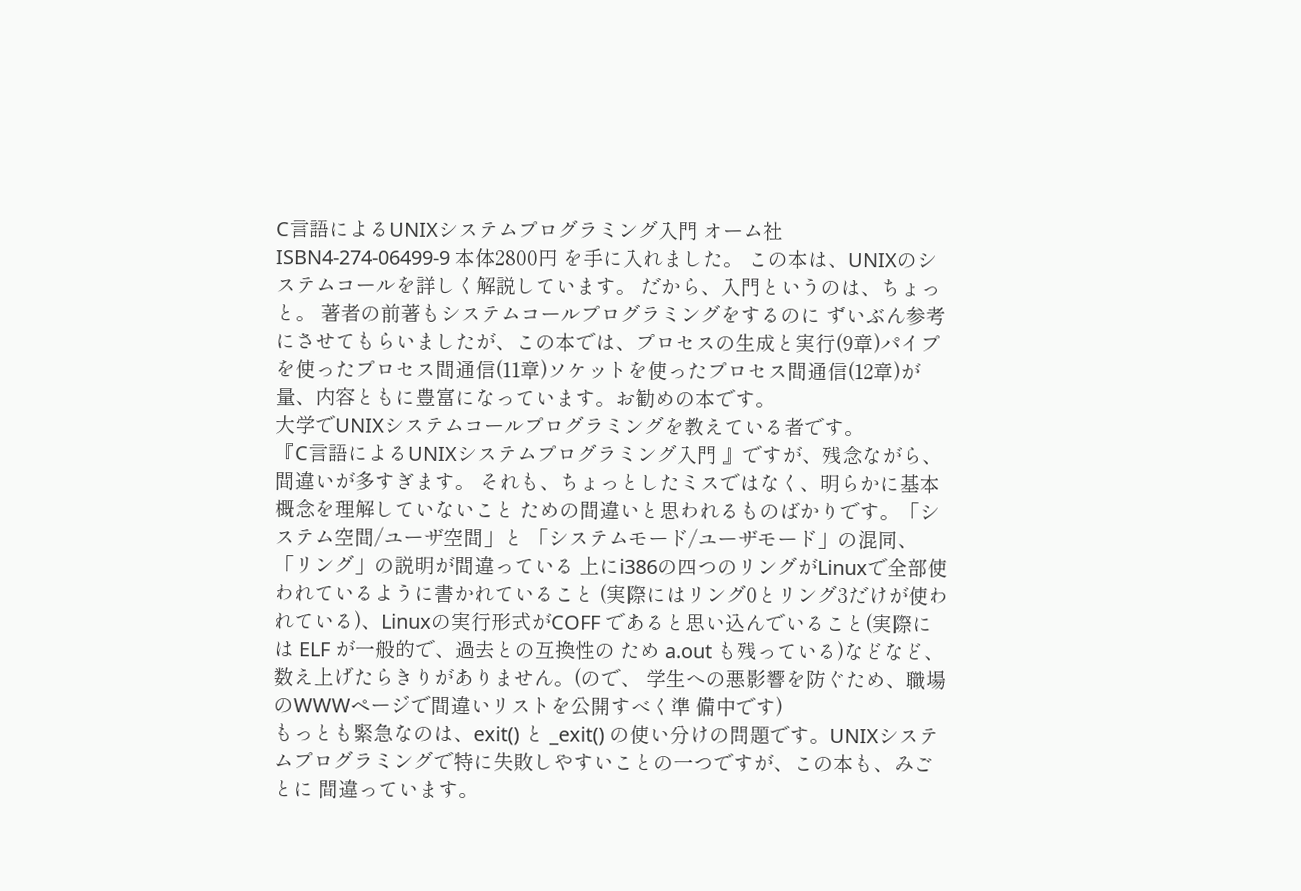C言語によるUNIXシステムプログラミング入門 オーム社 ISBN4-274-06499-9 本体2800円 を手に入れました。 この本は、UNIXのシステムコールを詳しく解説しています。 だから、入門というのは、ちょっと。 著者の前著もシステムコールプログラミングをするのに ずいぶん参考にさせてもらいましたが、この本では、プロセスの生成と実行(9章)パイプを使ったプロセス間通信(11章)ソケットを使ったプロセス間通信(12章)が量、内容ともに豊富になっています。お勧めの本です。
大学でUNIXシステムコールプログラミングを教えている者です。
『C言語によるUNIXシステムプログラミング入門 』ですが、残念ながら、間違いが多すぎます。 それも、ちょっとしたミスではなく、明らかに基本概念を理解していないこと ための間違いと思われるものばかりです。「システム空間/ユーザ空間」と 「システムモード/ユーザモード」の混同、「リング」の説明が間違っている 上にi386の四つのリングがLinuxで全部使われているように書かれていること (実際にはリング0とリング3だけが使われている)、Linuxの実行形式がCOFF であると思い込んでいること(実際には ELF が一般的で、過去との互換性の ため a.out も残っている)などなど、数え上げたらきりがありません。(ので、 学生への悪影響を防ぐため、職場のWWWページで間違いリストを公開すべく準 備中です)
もっとも緊急なのは、exit() と _exit() の使い分けの問題です。UNIXシステ ムプログラミングで特に失敗しやすいことの一つですが、この本も、みごとに 間違っています。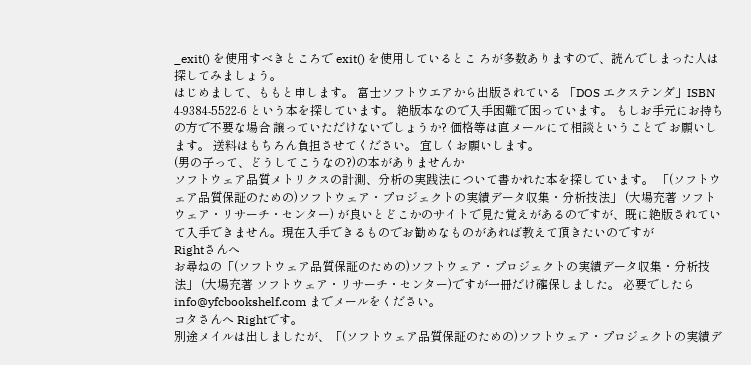_exit() を使用すべきところで exit() を使用しているとこ ろが多数ありますので、読んでしまった人は探してみましょう。
はじめまして、ももと申します。 富士ソフトウエアから出版されている 「DOS エクステンダ」ISBN 4-9384-5522-6 という本を探しています。 絶版本なので入手困難で困っています。 もしお手元にお持ちの方で不要な場合 譲っていただけないでしょうか? 価格等は直メールにて相談ということで お願いします。 送料はもちろん負担させてください。 宜しくお願いします。
(男の子って、どうしてこうなの?)の本がありませんか
ソフトウェア品質メトリクスの計測、分析の実践法について書かれた本を探しています。 「(ソフトウェア品質保証のための)ソフトウェア・プロジェクトの実績データ収集・分析技法」 (大場充著 ソフトウェア・リサーチ・センター) が良いとどこかのサイトで見た覚えがあるのですが、既に絶版されていて入手できません。現在入手できるものでお勧めなものがあれば教えて頂きたいのですが
Rightさんへ
お尋ねの「(ソフトウェア品質保証のための)ソフトウェア・プロジェクトの実績データ収集・分析技法」 (大場充著 ソフトウェア・リサーチ・センター)ですが一冊だけ確保しました。 必要でしたらinfo@yfcbookshelf.com までメールをください。
コタさんへ Rightです。
別途メイルは出しましたが、「(ソフトウェア品質保証のための)ソフトウェア・プロジェクトの実績デ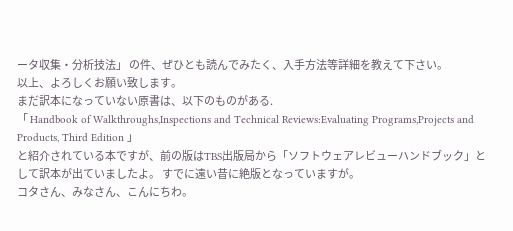ータ収集・分析技法」 の件、ぜひとも読んでみたく、入手方法等詳細を教えて下さい。
以上、よろしくお願い致します。
まだ訳本になっていない原書は、以下のものがある.
「 Handbook of Walkthroughs,Inspections and Technical Reviews:Evaluating Programs,Projects and Products, Third Edition 」
と紹介されている本ですが、前の版はTBS出版局から「ソフトウェアレビューハンドブック」として訳本が出ていましたよ。 すでに遠い昔に絶版となっていますが。
コタさん、みなさん、こんにちわ。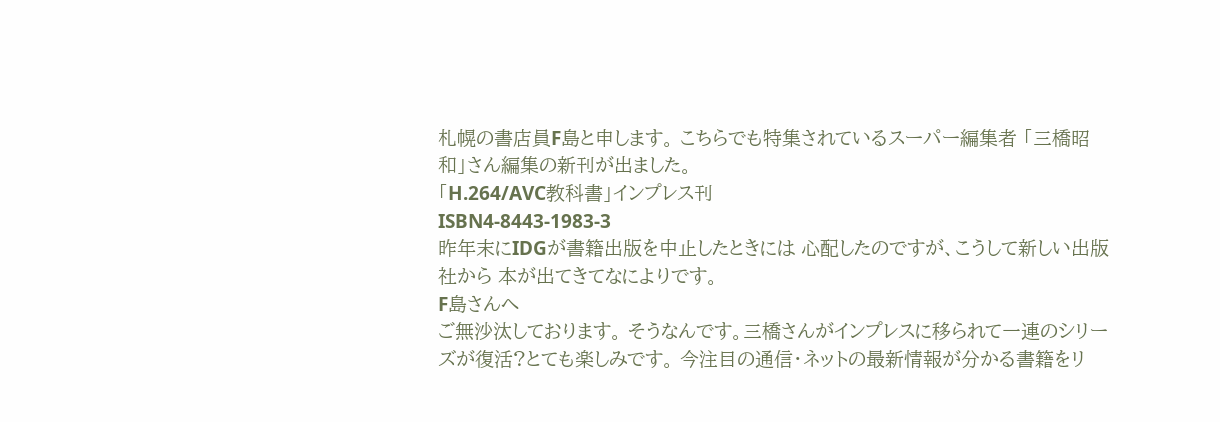札幌の書店員F島と申します。 こちらでも特集されているスーパー編集者 「三橋昭和」さん編集の新刊が出ました。
「H.264/AVC教科書」インプレス刊
ISBN4-8443-1983-3
昨年末にIDGが書籍出版を中止したときには 心配したのですが、こうして新しい出版社から 本が出てきてなによりです。
F島さんへ
ご無沙汰しております。 そうなんです。三橋さんがインプレスに移られて一連のシリーズが復活?とても楽しみです。 今注目の通信・ネットの最新情報が分かる書籍をリ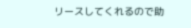リースしてくれるので助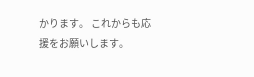かります。 これからも応援をお願いします。